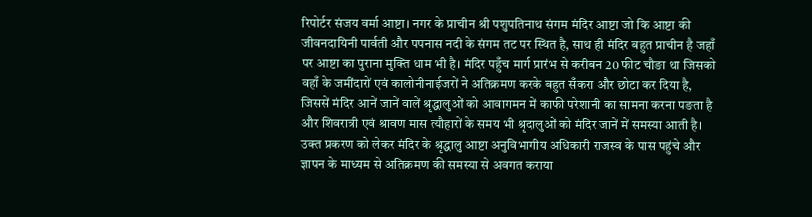रिपोर्टर संजय वर्मा आष्टा। नगर के प्राचीन श्री पशुपतिनाथ संगम मंदिर आष्टा जो कि आष्टा की जीवनदायिनी पार्वती और पपनास नदी के संगम तट पर स्थित है, साथ ही मंदिर बहुत प्राचीन है जहाँ पर आष्टा का पुराना मुक्ति धाम भी है। मंदिर पहुँच मार्ग प्रारंभ से करीबन 20 फीट चौङा था जिसको वहाँ के जमींदारों एवं कालोनीनाईजरों ने अतिक्रमण करके बहुत सँकरा और छोटा कर दिया है, जिससें मंदिर आनें जानें वालें श्रृद्धालुओं को आवागमन में काफी परेशानी का सामना करना पङता है और शिवरात्री एवं श्रावण मास त्यौहारों के समय भी श्रृदालुओं को मंदिर जानें में समस्या आती है। उक्त प्रकरण को लेकर मंदिर के श्रृद्धालु आष्टा अनुविभागीय अधिकारी राजस्व के पास पहुंचे और ज्ञापन के माध्यम से अतिक्रमण की समस्या से अवगत कराया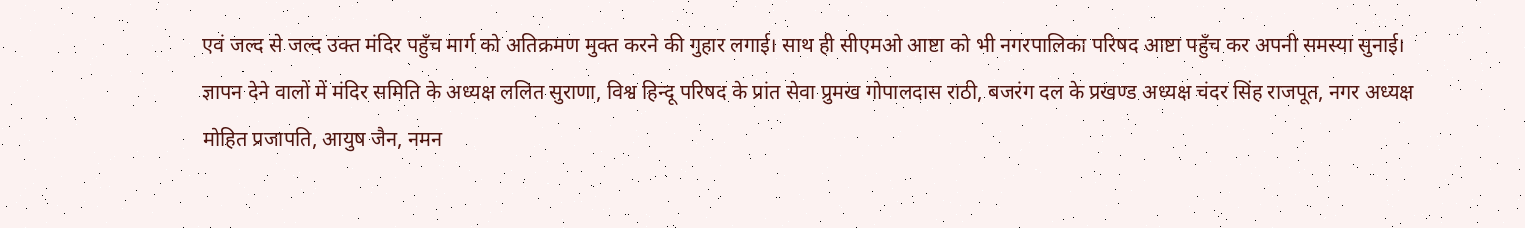एवं जल्द से जल्द उक्त मंदिर पहुँच मार्ग को अतिक्रमण मुक्त करने की गुहार लगाई। साथ ही सीएमओ आष्टा को भी नगरपालिका परिषद आष्टा पहुँच कर अपनी समस्या सुनाई। ज्ञापन देने वालों में मंदिर समिति के अध्यक्ष ललित सुराणा, विश्व हिन्दू परिषद के प्रांत सेवा प्रुमख गोपालदास राठी, बजरंग दल के प्रखण्ड अध्यक्ष चंदर सिंह राजपूत, नगर अध्यक्ष मोहित प्रजापति, आयुष जैन, नमन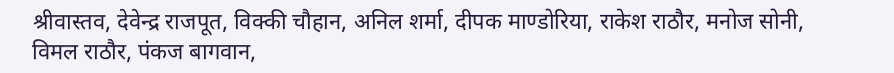श्रीवास्तव, देवेन्द्र राजपूत, विक्की चौहान, अनिल शर्मा, दीपक माण्डोरिया, राकेश राठौर, मनोज सोनी, विमल राठौर, पंकज बागवान,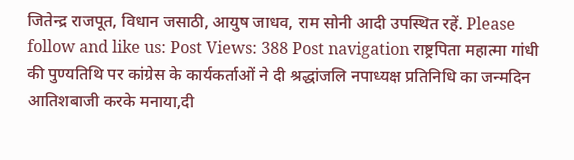जितेन्द्र राजपूत, विधान जसाठी, आयुष जाधव, राम सोनी आदी उपस्थित रहें. Please follow and like us: Post Views: 388 Post navigation राष्ट्रपिता महात्मा गांधी की पुण्यतिथि पर कांग्रेस के कार्यकर्ताओं ने दी श्रद्धांजलि नपाध्यक्ष प्रतिनिधि का जन्मदिन आतिशबाजी करके मनाया,दी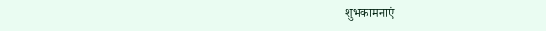शुभकामनाएं